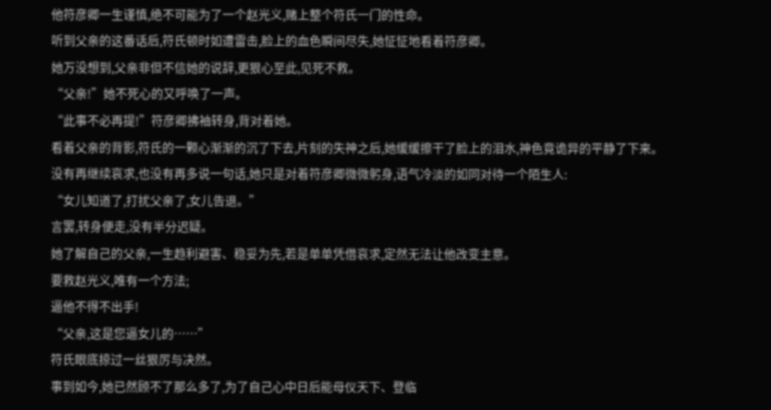他符彦卿一生谨慎,绝不可能为了一个赵光义,赌上整个符氏一门的性命。
听到父亲的这番话后,符氏顿时如遭雷击,脸上的血色瞬间尽失,她怔怔地看着符彦卿。
她万没想到,父亲非但不信她的说辞,更狠心至此,见死不救。
“父亲!”她不死心的又呼唤了一声。
“此事不必再提!”符彦卿拂袖转身,背对着她。
看着父亲的背影,符氏的一颗心渐渐的沉了下去,片刻的失神之后,她缓缓擦干了脸上的泪水,神色竟诡异的平静了下来。
没有再继续哀求,也没有再多说一句话,她只是对着符彦卿微微躬身,语气冷淡的如同对待一个陌生人:
“女儿知道了,打扰父亲了,女儿告退。”
言罢,转身便走,没有半分迟疑。
她了解自己的父亲,一生趋利避害、稳妥为先,若是单单凭借哀求,定然无法让他改变主意。
要救赵光义,唯有一个方法;
逼他不得不出手!
“父亲,这是您逼女儿的……”
符氏眼底掠过一丝狠厉与决然。
事到如今,她已然顾不了那么多了,为了自己心中日后能母仪天下、登临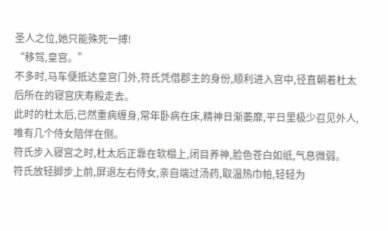圣人之位,她只能殊死一搏!
“移驾,皇宫。”
不多时,马车便抵达皇宫门外,符氏凭借郡主的身份,顺利进入宫中,径直朝着杜太后所在的寝宫庆寿殿走去。
此时的杜太后,已然重病缠身,常年卧病在床,精神日渐萎靡,平日里极少召见外人,唯有几个侍女陪伴在侧。
符氏步入寝宫之时,杜太后正靠在软榻上,闭目养神,脸色苍白如纸,气息微弱。
符氏放轻脚步上前,屏退左右侍女,亲自端过汤药,取温热巾帕,轻轻为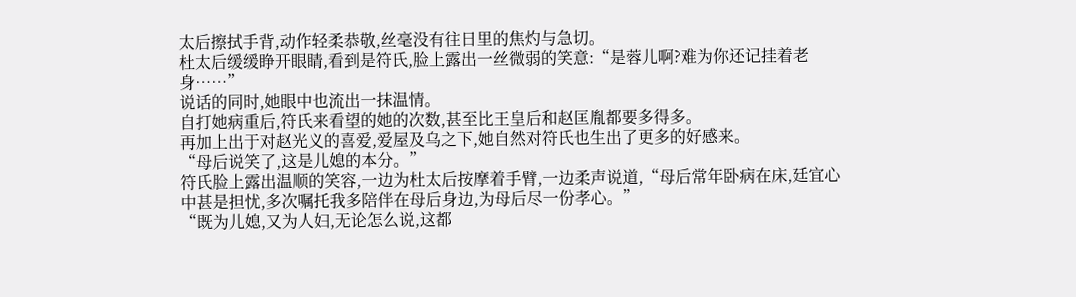太后擦拭手背,动作轻柔恭敬,丝毫没有往日里的焦灼与急切。
杜太后缓缓睁开眼睛,看到是符氏,脸上露出一丝微弱的笑意:“是蓉儿啊?难为你还记挂着老身……”
说话的同时,她眼中也流出一抹温情。
自打她病重后,符氏来看望的她的次数,甚至比王皇后和赵匡胤都要多得多。
再加上出于对赵光义的喜爱,爱屋及乌之下,她自然对符氏也生出了更多的好感来。
“母后说笑了,这是儿媳的本分。”
符氏脸上露出温顺的笑容,一边为杜太后按摩着手臂,一边柔声说道,“母后常年卧病在床,廷宜心中甚是担忧,多次嘱托我多陪伴在母后身边,为母后尽一份孝心。”
“既为儿媳,又为人妇,无论怎么说,这都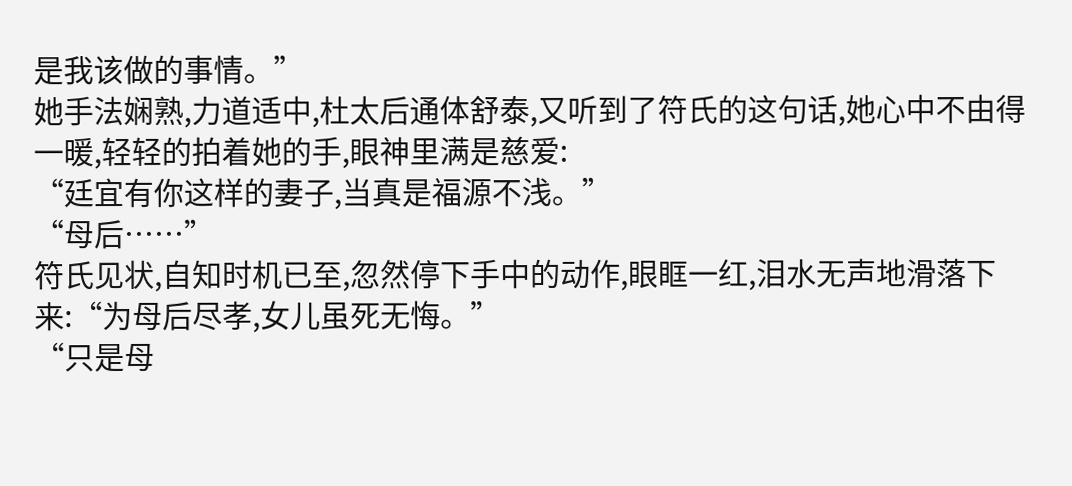是我该做的事情。”
她手法娴熟,力道适中,杜太后通体舒泰,又听到了符氏的这句话,她心中不由得一暖,轻轻的拍着她的手,眼神里满是慈爱:
“廷宜有你这样的妻子,当真是福源不浅。”
“母后……”
符氏见状,自知时机已至,忽然停下手中的动作,眼眶一红,泪水无声地滑落下来:“为母后尽孝,女儿虽死无悔。”
“只是母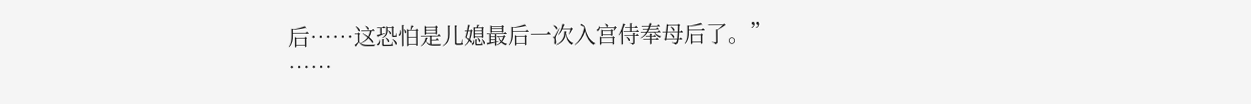后……这恐怕是儿媳最后一次入宫侍奉母后了。”
……